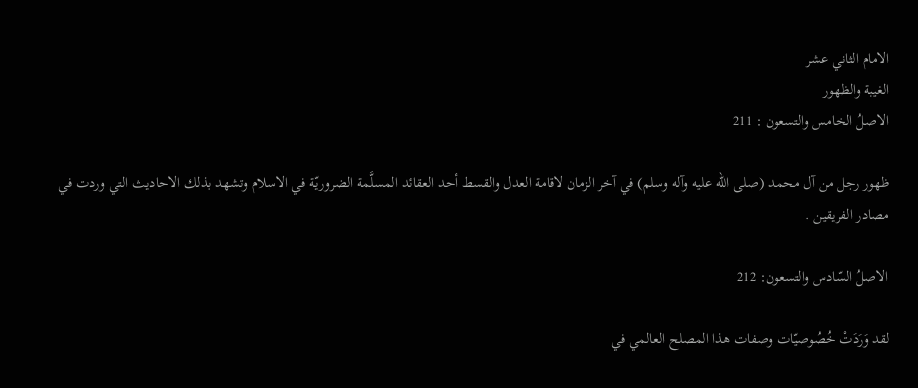الامام الثاني عشر
الغيبة والظهور
الاصلُ الخامس والتسعون : 211

ظهور رجل من آل محمد (صلى الله عليه وآله وسلم) في آخر الزمان لاقامة العدل والقسط أحد العقائد المسلَّمة الضروريّة في الاسلام وتشهد بذلك الاحاديث التي وردت في مصادر الفريقين .

الاصلُ السّادس والتسعون: 212

لقد وَرَدَتْ خُصُوصيّات وصفات هذا المصلح العالمي في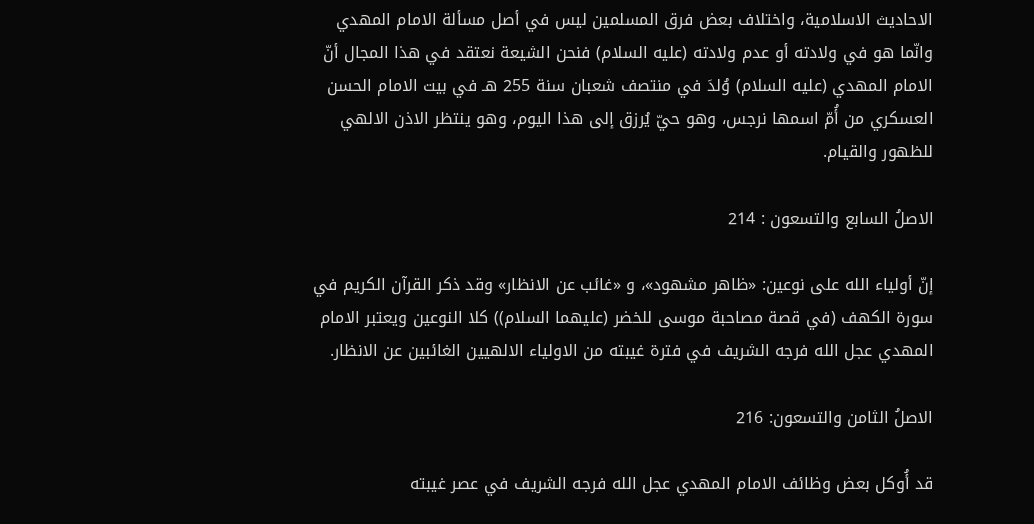الاحاديث الاسلامية، واختلاف بعض فرق المسلمين ليس في أصل مسألة الامام المهدي وانّما هو في ولادته أو عدم ولادته (عليه السلام) فنحن الشيعة نعتقد في هذا المجال أنّ الامام المهدي (عليه السلام) وُلدَ في منتصف شعبان سنة 255 هـ في بيت الامام الحسن العسكري من أُمّ اسمها نرجس، وهو حيّ يُرزق إلى هذا اليوم، وهو ينتظر الاذن الالهي للظهور والقيام.

الاصلُ السابع والتسعون : 214

إنّ أولياء الله على نوعين: «ظاهر مشهود»، و «غائب عن الانظار» وقد ذكر القرآن الكريم في سورة الكهف (في قصة مصاحبة موسى للخضر (عليهما السلام)) كلا النوعين ويعتبر الامام المهدي عجل الله فرجه الشريف في فترة غيبته من الاولياء الالهيين الغائبين عن الانظار.

الاصلُ الثامن والتسعون: 216

قد أُوكل بعض وظائف الامام المهدي عجل الله فرجه الشريف في عصر غيبته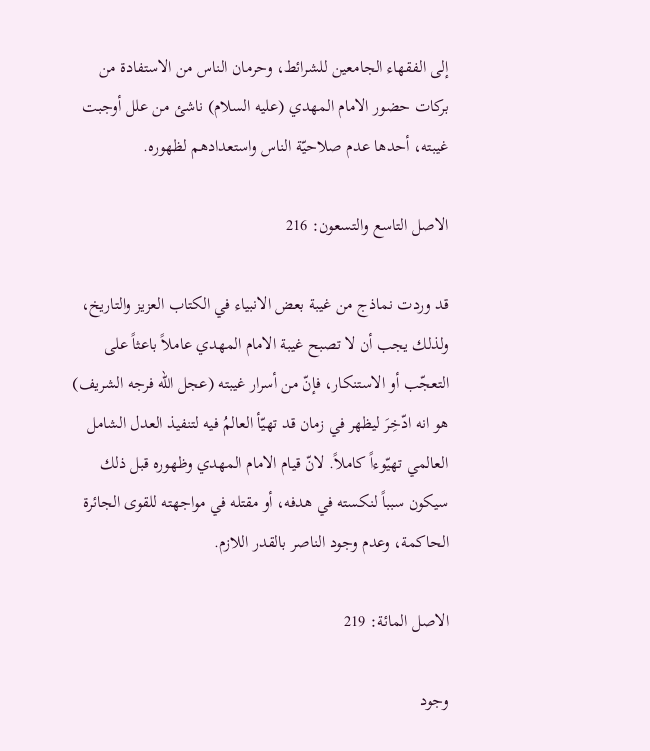إلى الفقهاء الجامعين للشرائط، وحرمان الناس من الاستفادة من بركات حضور الامام المهدي (عليه السلام) ناشئ من علل أوجبت غيبته، أحدها عدم صلاحيّة الناس واستعدادهم لظهوره.

الاصل التاسع والتسعون: 216

قد وردت نماذج من غيبة بعض الانبياء في الكتاب العزيز والتاريخ، ولذلك يجب أن لا تصبح غيبة الامام المهدي عاملاً باعثاً على التعجّب أو الاستنكار، فإنّ من أسرار غيبته (عجل الله فرجه الشريف) هو انه ادّخِرَ ليظهر في زمان قد تهيّأ العالمُ فيه لتنفيذ العدل الشامل العالمي تهيّوءاً كاملاً. لانّ قيام الامام المهدي وظهوره قبل ذلك سيكون سبباً لنكسته في هدفه، أو مقتله في مواجهته للقوى الجائرة الحاكمة، وعدم وجود الناصر بالقدر اللازم.

الاصل المائة: 219

وجود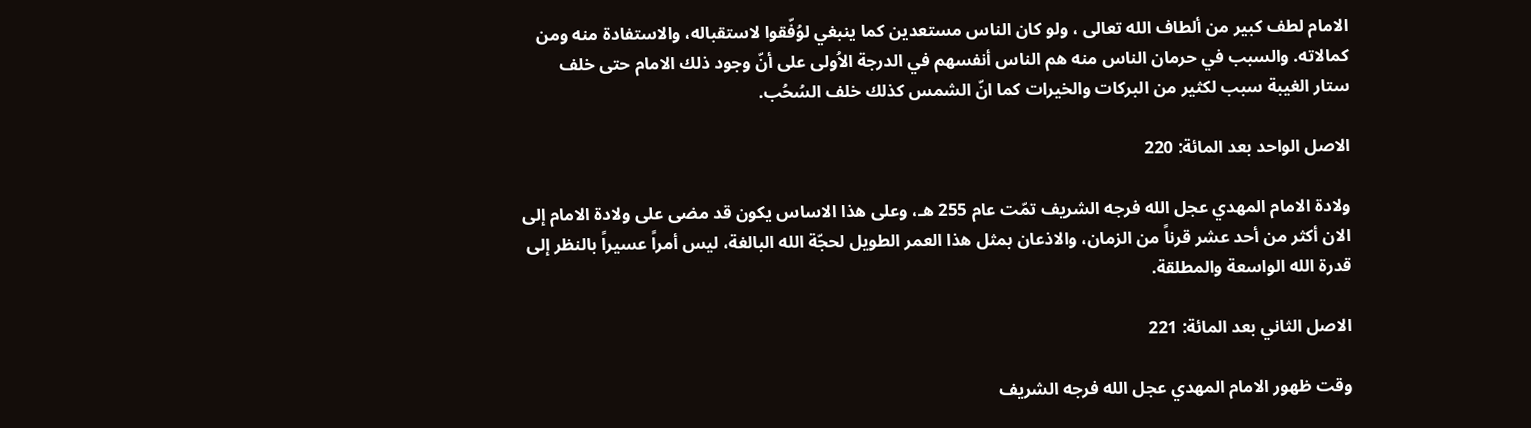الامام لطف كبير من ألطاف الله تعالى ، ولو كان الناس مستعدين كما ينبغي لوُفّقوا لاستقباله، والاستفادة منه ومن كمالاته. والسبب في حرمان الناس منه هم الناس أنفسهم في الدرجة الاُولى على أنّ وجود ذلك الامام حتى خلف ستار الغيبة سبب لكثير من البركات والخيرات كما انّ الشمس كذلك خلف السُحُب.

الاصل الواحد بعد المائة: 220

ولادة الامام المهدي عجل الله فرجه الشريف تمّت عام 255 هـ، وعلى هذا الاساس يكون قد مضى على ولادة الامام إلى الان أكثر من أحد عشر قرناً من الزمان، والاذعان بمثل هذا العمر الطويل لحجّة الله البالغة، ليس أمراً عسيراً بالنظر إلى قدرة الله الواسعة والمطلقة.

الاصل الثاني بعد المائة: 221

وقت ظهور الامام المهدي عجل الله فرجه الشريف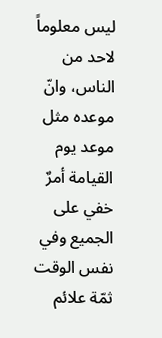ليس معلوماً لاحد من الناس، وانّ موعده مثل موعد يوم القيامة أمرٌ خفي على الجميع وفي نفس الوقت ثمّة علائم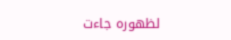لظهوره جاءت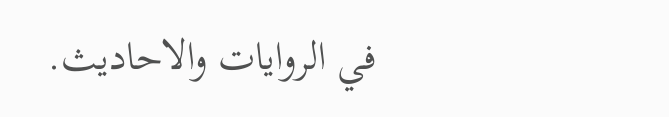في الروايات والاحاديث.